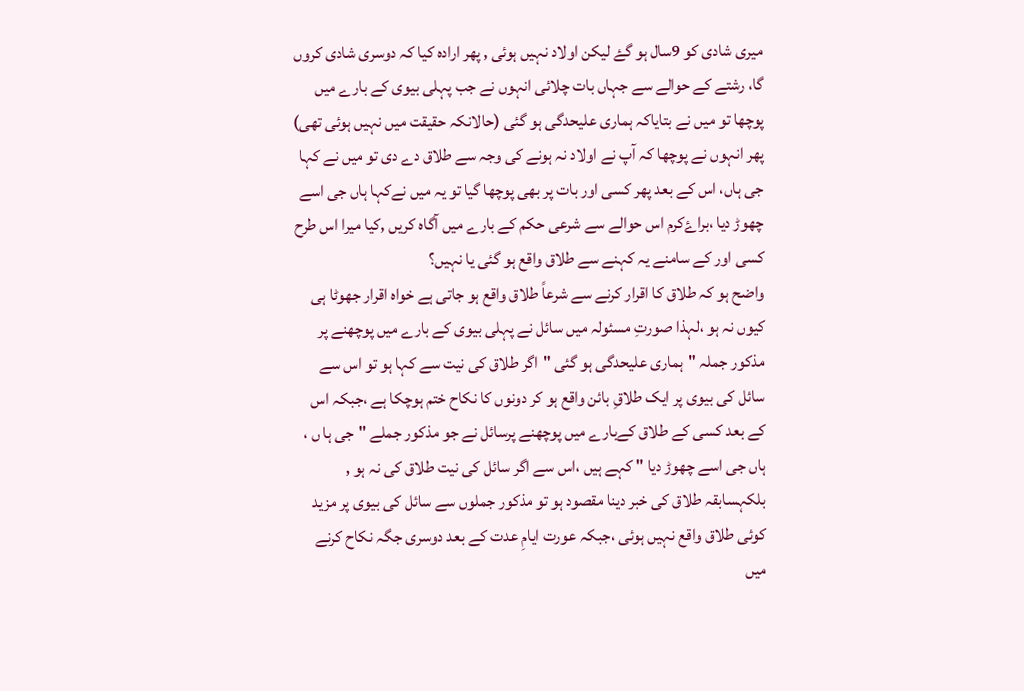میری شادی کو 9سال ہو گۓ لیکن اولاد نہیں ہوئی , پھر ارادہ کیا کہ دوسری شادی کروں گا، رشتے کے حوالے سے جہاں بات چلائی انہوں نے جب پہلی بیوی کے بارے میں پوچھا تو میں نے بتایاکہ ہماری علیحدگی ہو گئی (حالانکہ حقیقت میں نہیں ہوئی تھی) پھر انہوں نے پوچھا کہ آپ نے اولاد نہ ہونے کی وجہ سے طلاق دے دی تو میں نے کہا جی ہاں، اس کے بعد پھر کسی اور بات پر بھی پوچھا گیا تو یہ میں نےکہا ہاں جی اسے چھوڑ دیا ،براۓکرم اس حوالے سے شرعی حکم کے بارے میں آگاہ کریں ,کیا میرا اس طرح کسی اور کے سامنے یہ کہنے سے طلاق واقع ہو گئی یا نہیں؟
واضح ہو کہ طلاق کا اقرار کرنے سے شرعاً طلاق واقع ہو جاتی ہے خواہ اقرار جھوٹا ہی کیوں نہ ہو ،لہذا صورتِ مسئولہ میں سائل نے پہلی بیوی کے بارے میں پوچھنے پر مذکور جملہ "ہماری علیحدگی ہو گئی "اگر طلاق کی نیت سے کہا ہو تو اس سے سائل کی بیوی پر ایک طلاقِ بائن واقع ہو کر دونوں کا نکاح ختم ہوچکا ہے ،جبکہ اس کے بعد کسی کے طلاق کےبارے میں پوچھنے پرسائل نے جو مذکور جملے "جی ہا ں ، ہاں جی اسے چھوڑ دیا " کہے ہیں ،اس سے اگر سائل کی نیت طلاق کی نہ ہو , بلکہسابقہ طلاق کی خبر دینا مقصود ہو تو مذکور جملوں سے سائل کی بیوی پر مزید کوئی طلاق واقع نہیں ہوئی ،جبکہ عورت ایامِ عدت کے بعد دوسری جگہ نکاح کرنے میں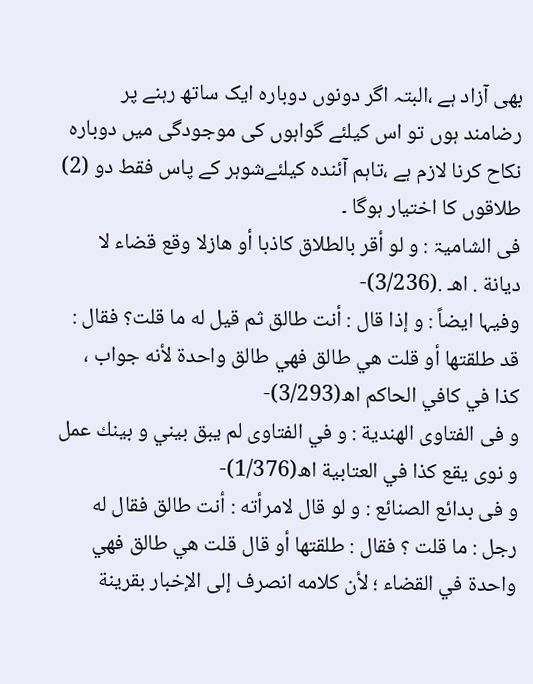بھی آزاد ہے ،البتہ اگر دونوں دوبارہ ایک ساتھ رہنے پر رضامند ہوں تو اس کیلئے گواہوں کی موجودگی میں دوبارہ نکاح کرنا لازم ہے ،تاہم آئندہ کیلئےشوہر کے پاس فقط دو (2) طلاقوں کا اختیار ہوگا ۔
فی الشامیۃ : و لو أقر بالطلاق كاذبا أو هازلا وقع قضاء لا ديانة . اهـ .(3/236)-
وفیہا ایضاً : و إذا قال : أنت طالق ثم قيل له ما قلت؟ فقال : قد طلقتها أو قلت هي طالق فهي طالق واحدة لأنه جواب ، كذا في كافي الحاكم اھ(3/293)-
و فی الفتاوى الهندية : و في الفتاوى لم يبق بيني و بينك عمل و نوى يقع كذا في العتابية اھ(1/376)-
و فی بدائع الصنائع : و لو قال لامرأته : أنت طالق فقال له رجل : ما قلت ؟ فقال : طلقتها أو قال قلت هي طالق فهي واحدة في القضاء ؛ لأن كلامه انصرف إلى الإخبار بقرينة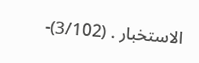الاستخبار . (3/102)-